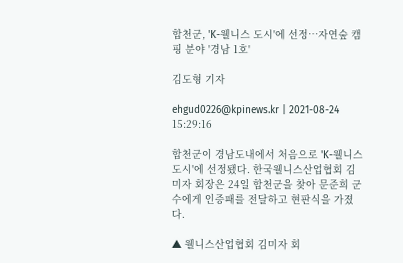합천군, 'K-웰니스 도시'에 선정…자연숲 캠핑 분야 '경남 1호'

김도형 기자

ehgud0226@kpinews.kr | 2021-08-24 15:29:16

합천군이 경남도내에서 처음으로 'K-웰니스 도시'에 선정됐다. 한국웰니스산업협회 김미자 회장은 24일 합천군을 찾아 문준희 군수에게 인증패를 전달하고 현판식을 가졌다.

▲ 웰니스산업협회 김미자 회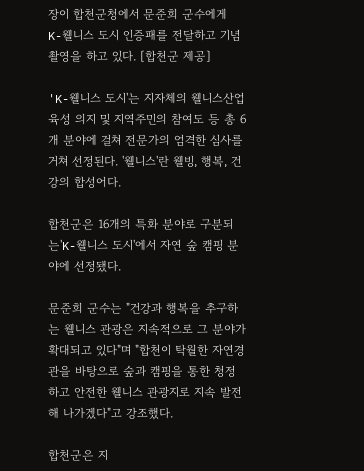장이 합천군청에서 문준희 군수에게  K-웰니스 도시 인증패를 전달하고 기념촬영을 하고 있다. [합천군 제공]

'K-웰니스 도시'는 지자체의 웰니스산업 육성 의지 및 지역주민의 참여도 등 총 6개 분야에 걸쳐 전문가의 엄격한 심사를 거쳐 선정된다. '웰니스'란 웰빙, 행복, 건강의 합성어다.

합천군은 16개의 특화 분야로 구분되는'K-웰니스 도시'에서 자연 숲 캠핑 분야에 선정됐다.

문준희 군수는 "건강과 행복을 추구하는 웰니스 관광은 지속적으로 그 분야가 확대되고 있다"며 "합천이 탁월한 자연경관을 바탕으로 숲과 캠핑을 통한 청정하고 안전한 웰니스 관광지로 지속 발전해 나가겠다"고 강조했다.

합천군은 지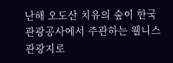난해 오도산 치유의 숲이 한국관광공사에서 주관하는 웰니스 관광지로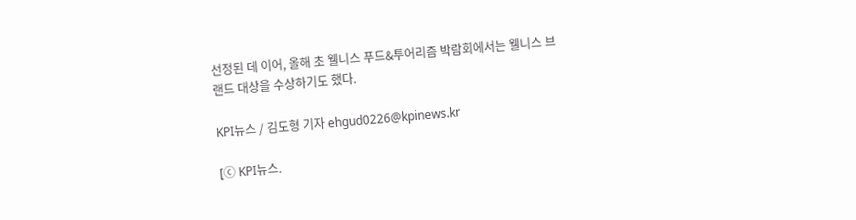선정된 데 이어, 올해 초 웰니스 푸드&투어리즘 박람회에서는 웰니스 브랜드 대상을 수상하기도 했다.

KPI뉴스 / 김도형 기자 ehgud0226@kpinews.kr

[ⓒ KPI뉴스.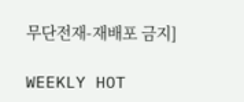무단전재-재배포 금지]

WEEKLY HOT